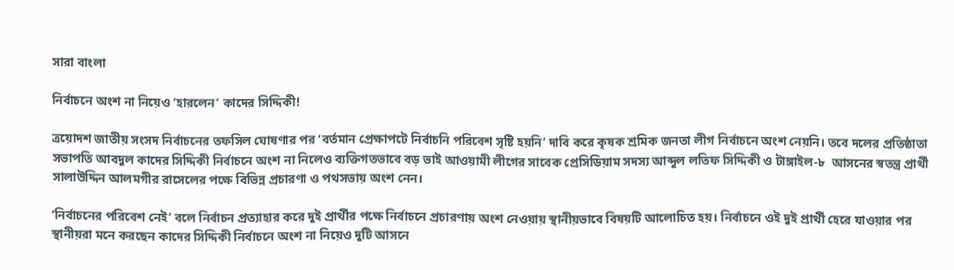সারা বাংলা

নির্বাচনে অংশ না নিয়েও ‘হারলেন’ কাদের সিদ্দিকী!

ত্রয়োদশ জাতীয় সংসদ নির্বাচনের তফসিল ঘোষণার পর ‘বর্তমান প্রেক্ষাপটে নির্বাচনি পরিবেশ সৃষ্টি হয়নি’ দাবি করে কৃষক শ্রমিক জনতা লীগ নির্বাচনে অংশ নেয়নি। তবে দলের প্রতিষ্ঠাতা সভাপতি আবদুল কাদের সিদ্দিকী নির্বাচনে অংশ না নিলেও ব্যক্তিগতভাবে বড় ভাই আওয়ামী লীগের সাবেক প্রেসিডিয়াম সদস্য আব্দুল লতিফ সিদ্দিকী ও টাঙ্গাইল-৮  আসনের স্বতন্ত্র প্রার্থী সালাউদ্দিন আলমগীর রাসেলের পক্ষে বিভিন্ন প্রচারণা ও পথসভায় অংশ নেন।

‘নির্বাচনের পরিবেশ নেই’ বলে নির্বাচন প্রত্যাহার করে দুই প্রার্থীর পক্ষে নির্বাচনে প্রচারণায় অংশ নেওয়ায় স্থানীয়ভাবে বিষয়টি আলোচিত হয়। নির্বাচনে ওই দুই প্রার্থী হেরে যাওয়ার পর স্থানীয়রা মনে করছেন কাদের সিদ্দিকী নির্বাচনে অংশ না নিয়েও দুটি আসনে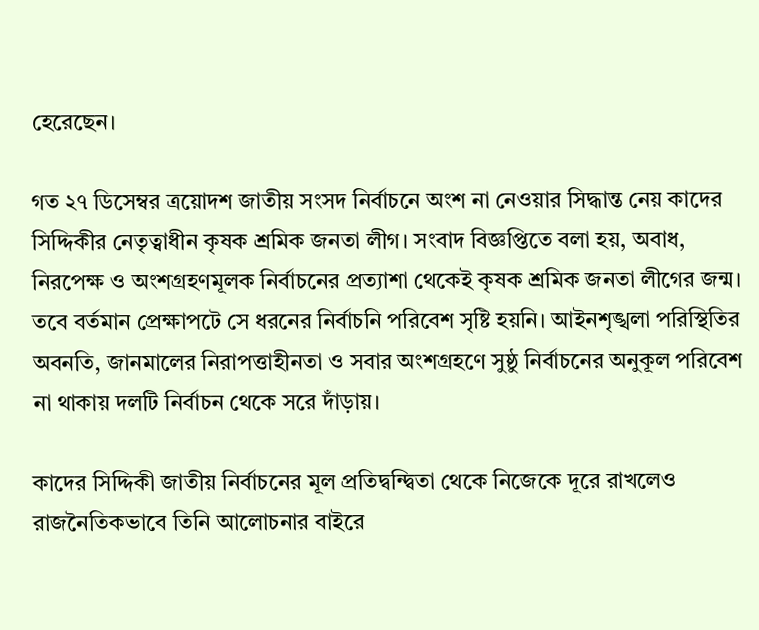হেরেছেন।

গত ২৭ ডিসেম্বর ত্রয়োদশ জাতীয় সংসদ নির্বাচনে অংশ না নেওয়ার সিদ্ধান্ত নেয় কাদের সিদ্দিকীর নেতৃত্বাধীন কৃষক শ্রমিক জনতা লীগ। সংবাদ বিজ্ঞপ্তিতে বলা হয়, অবাধ, নিরপেক্ষ ও অংশগ্রহণমূলক নির্বাচনের প্রত্যাশা থেকেই কৃষক শ্রমিক জনতা লীগের জন্ম। তবে বর্তমান প্রেক্ষাপটে সে ধরনের নির্বাচনি পরিবেশ সৃষ্টি হয়নি। আইনশৃঙ্খলা পরিস্থিতির অবনতি, জানমালের নিরাপত্তাহীনতা ও সবার অংশগ্রহণে সুষ্ঠু নির্বাচনের অনুকূল পরিবেশ না থাকায় দলটি নির্বাচন থেকে সরে দাঁড়ায়।

কাদের সিদ্দিকী জাতীয় নির্বাচনের মূল প্রতিদ্বন্দ্বিতা থেকে নিজেকে দূরে রাখলেও রাজনৈতিকভাবে তিনি আলোচনার বাইরে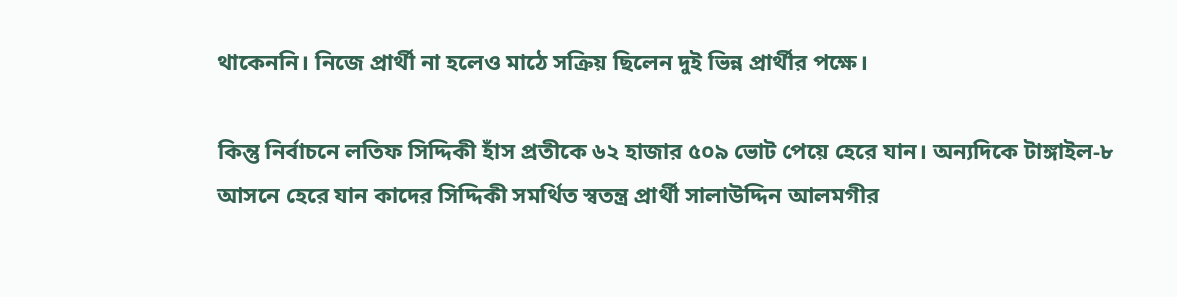থাকেননি। নিজে প্রার্থী না হলেও মাঠে সক্রিয় ছিলেন দুই ভিন্ন প্রার্থীর পক্ষে।

কিন্তু নির্বাচনে লতিফ সিদ্দিকী হাঁস প্রতীকে ৬২ হাজার ৫০৯ ভোট পেয়ে হেরে যান। অন্যদিকে টাঙ্গাইল-৮ আসনে হেরে যান কাদের সিদ্দিকী সমর্থিত স্বতন্ত্র প্রার্থী সালাউদ্দিন আলমগীর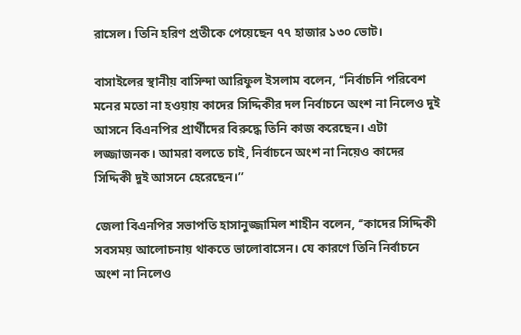রাসেল। তিনি হরিণ প্রতীকে পেয়েছেন ৭৭ হাজার ১৩০ ভোট।

বাসাইলের স্থানীয় বাসিন্দা আরিফুল ইসলাম বলেন, ‘‘নির্বাচনি পরিবেশ মনের মতো না হওয়ায় কাদের সিদ্দিকীর দল নির্বাচনে অংশ না নিলেও দুই আসনে বিএনপির প্রার্থীদের বিরুদ্ধে তিনি কাজ করেছেন। এটা লজ্জাজনক। আমরা বলতে চাই, নির্বাচনে অংশ না নিয়েও কাদের সিদ্দিকী দুই আসনে হেরেছেন।’’

জেলা বিএনপির সভাপতি হাসানুজ্জামিল শাহীন বলেন, ‘‘কাদের সিদ্দিকী সবসময় আলোচনায় থাকতে ভালোবাসেন। যে কারণে তিনি নির্বাচনে অংশ না নিলেও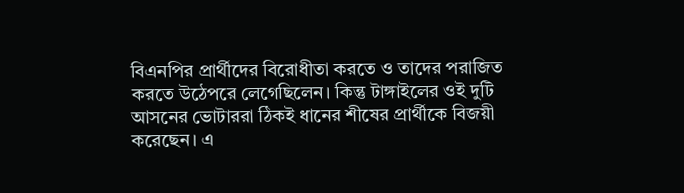বিএনপির প্রার্থীদের বিরোধীতা করতে ও তাদের পরাজিত করতে উঠেপরে লেগেছিলেন। কিন্তু টাঙ্গাইলের ওই দুটি আসনের ভোটাররা ঠিকই ধানের শীষের প্রার্থীকে বিজয়ী করেছেন। এ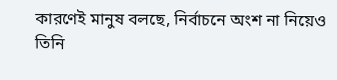কারণেই মানুষ বলছে, নির্বাচনে অংশ না নিয়েও তিনি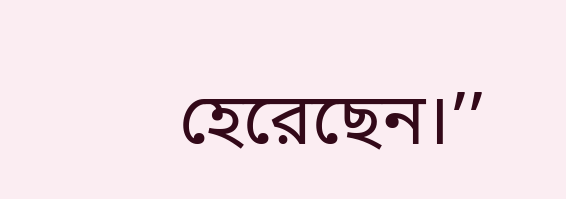হেরেছেন।’’